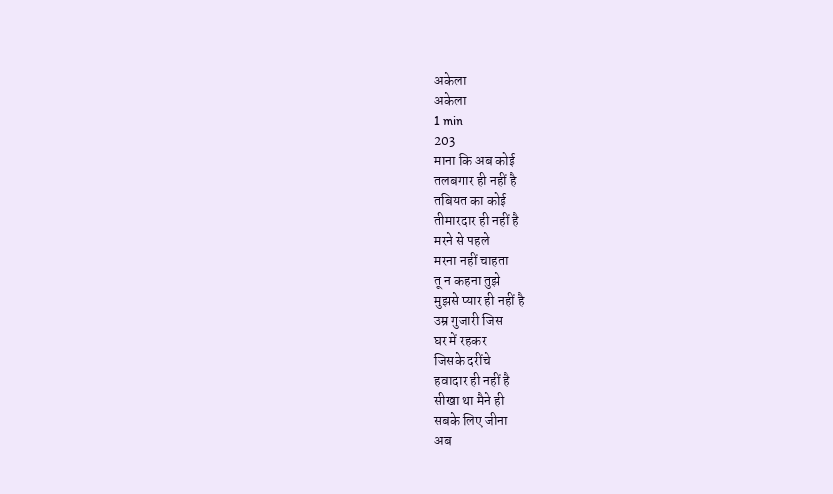अकेला
अकेला
1 min
203
माना कि अब कोई
तलबगार ही नहीं है
तबियत का कोई
तीमारदार ही नहीं है
मरने से पहले
मरना नहीं चाहता
तू न कहना तुझे
मुझसे प्यार ही नहीं है
उम्र गुजारी जिस
घर में रहकर
जिसके दरींचे
हवादार ही नहीं है
सीखा था मैने ही
सबके लिए जीना
अब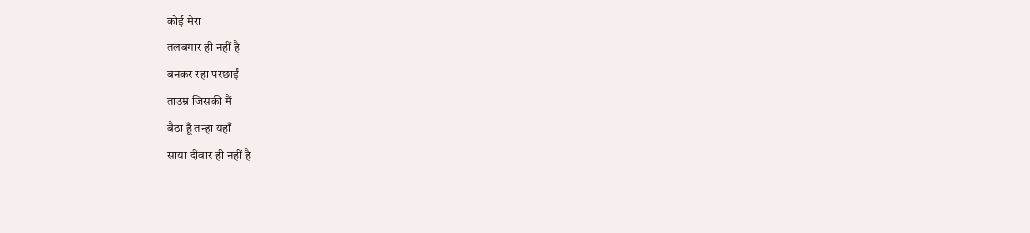कोई मेरा
तलबगार ही नहीं है
बनकर रहा परछाईं
ताउम्र जिसकी मैं
बैठा हूँ तन्हा यहाँ
साया दीवार ही नहीं है